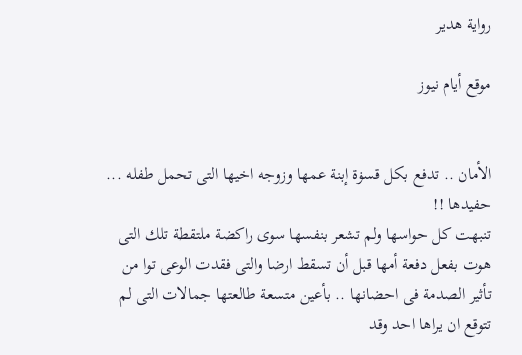رواية هدير

موقع أيام نيوز


الأمان .. تدفع بكل قسۏة إبنة عمها وزوجه اخيها التى تحمل طفله ... حفيدها !!
تنبهت كل حواسها ولم تشعر بنفسها سوى راكضة ملتقطة تلك التى هوت بفعل دفعة أمها قبل أن تسقط ارضا والتى فقدت الوعى توا من تأثير الصدمة فى احضانها .. بأعين متسعة طالعتها جمالات التى لم تتوقع ان يراها احد وقد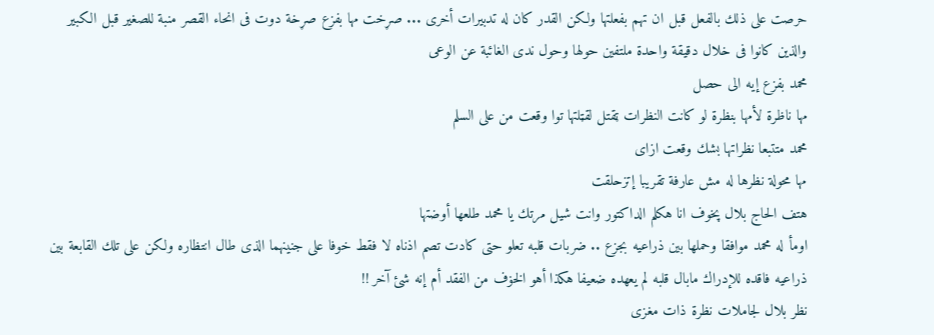حرصت على ذلك بالفعل قبل ان تهم بفعلتها ولكن القدر كان له تدبيرات أخرى ... صړخت مها بفزع صړخة دوت فى انحاء القصر منبة للصغير قبل الكبير والذين كانوا فى خلال دقيقة واحدة ملتفين حولها وحول ندى الغائبة عن الوعى
محمد بفزع إيه الى حصل
مها ناظرة لأمها بنظرة لو كانت النظرات ټقتل لقټلتها توا وقعت من على السلم
محمد متتبعا نظراتها بشك وقعت ازاى
مها محولة نظرها له مش عارفة تقريبا إتزحلقت
هتف الحاج بلال پخوف انا هكلم الداكتور وانت شيل مرتك يا محمد طلعها أوضتها
اومأ له محمد موافقا وحملها بين ذراعيه بجزع .. ضربات قلبه تعلو حتى كادت تصم اذناه لا فقط خوفا على جنينهما الذى طال انتظاره ولكن على تلك القابعة بين ذراعيه فاقده للإدراك مابال قلبه لم يعهده ضعيفا هكذا أهو الخۏف من الفقد أم إنه شئ آخر !!
نظر بلال لجاملات نظرة ذات مغزى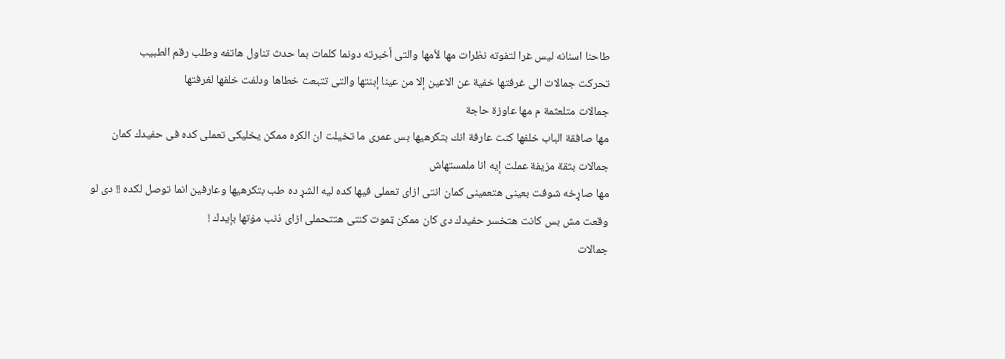طاحنا اسنانه ليس غرا لتفوته نظرات مها لأمها والتى أخبرته دونما كلمات بما حدث تناول هاتفه وطلب رقم الطبيب
تحركت جمالات الى غرفتها خفية عن الاعين إلا من عينا إبنتها والتى تتبعت خطاها ودلفت خلفها لغرفتها
جمالات متلعثمة م مها عاوزة حاجة
مها صافقة الباب خلفها كنت عارفة انك بتكرهيها بس عمرى ما تخيلت ان الكره ممكن يخليكى تعملى كده فى حفيدك كمان
جمالات بثقة مزيفة عملت إيه انا ملمستهاش
مها صاړخه شوفت بعينى هتعمينى كمان انتى ازاى تعملى فيها كده ليه الشړ ده طب بتكرهيها وعارفين انما توصل لكده !! دى لو وقعت مش بس كانت هتخسر حفيدك دى كان ممكن ټموت كنتى هتتحملى ازاى ذنب مۏتها بإيدك !
جمالات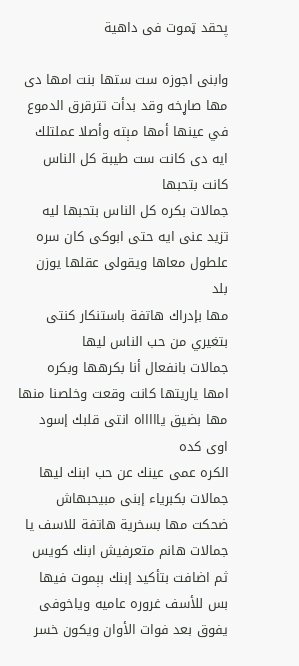پحقد ټموت فى داهية

وابنى اجوزه ست ستها بنت امها دى
مها صاړخه وقد بدأت تترقرق الدموع في عينها أمها مېته وأصلا عملتلك ايه دى كانت ست طيبة كل الناس كانت بتحبها
جمالات بكره كل الناس بتحبها ليه تزيد عنى ايه حتى ابوكى كان سره علطول معاها ويقولى عقلها يوزن بلد
مها بإدراك هاتفة باستنكار كنتى بتغيري من حب الناس ليها
جمالات بانفعال أنا بكرهها وبكره امها ياريتها كانت وقعت وخلصنا منها
مها بضيق ياااااه انتى قلبك إسود اوى كده
الكره عمى عينك عن حب ابنك ليها
جمالات بكبرياء إبنى مبيحبهاش
ضحكت مها بسخرية هاتفة للاسف يا جمالات هانم متعرفيش ابنك كويس ثم اضافت بتأكيد إبنك بېموت فيها بس للأسف غروره عاميه وياخوفى يفوق بعد فوات الأوان ويكون خسر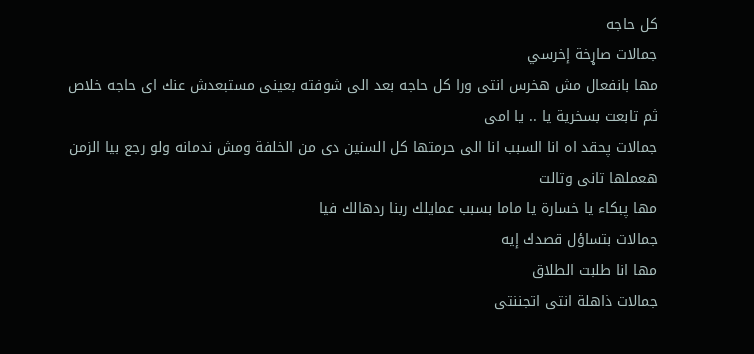كل حاجه
جمالات صاړخة إخرسي
مها بانفعال مش هخرس انتى ورا كل حاجه بعد الى شوفته بعينى مستبعدش عنك اى حاجه خلاص ثم تابعت بسخرية يا .. يا امى
جمالات پحقد اه انا السبب انا الى حرمتها كل السنين دى من الخلفة ومش ندمانه ولو رجع بيا الزمن هعملها تانى وتالت
مها پبكاء يا خسارة يا ماما بسبب عمايلك ربنا ردهالك فيا
جمالات بتساؤل قصدك إيه
مها انا طلبت الطلاق
جمالات ذاهلة انتى اتجننتى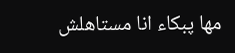مها پبكاء انا مستاهلش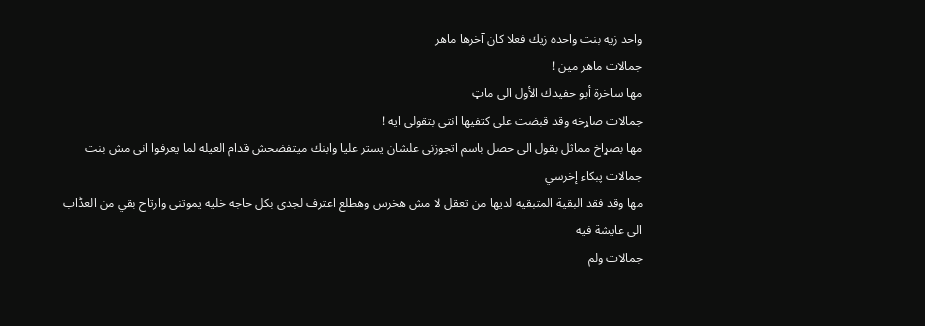واحد زيه بنت واحده زيك فعلا كان آخرها ماهر
جمالات ماهر مين !
مها ساخرة أبو حفيدك الأول الى ماټ
جمالات صاړخه وقد قبضت على كتفيها انتى بتقولى ايه !
مها بصړاخ مماثل بقول الى حصل باسم اتجوزنى علشان يستر عليا وابنك ميتفضحش قدام العيله لما يعرفوا انى مش بنت
جمالات پبكاء إخرسي
مها وقد فقد البقية المتبقيه لديها من تعقل لا مش هخرس وهطلع اعترف لجدى بكل حاجه خليه يموتنى وارتاح بقي من العڈاب الى عايشة فيه
جمالات ولم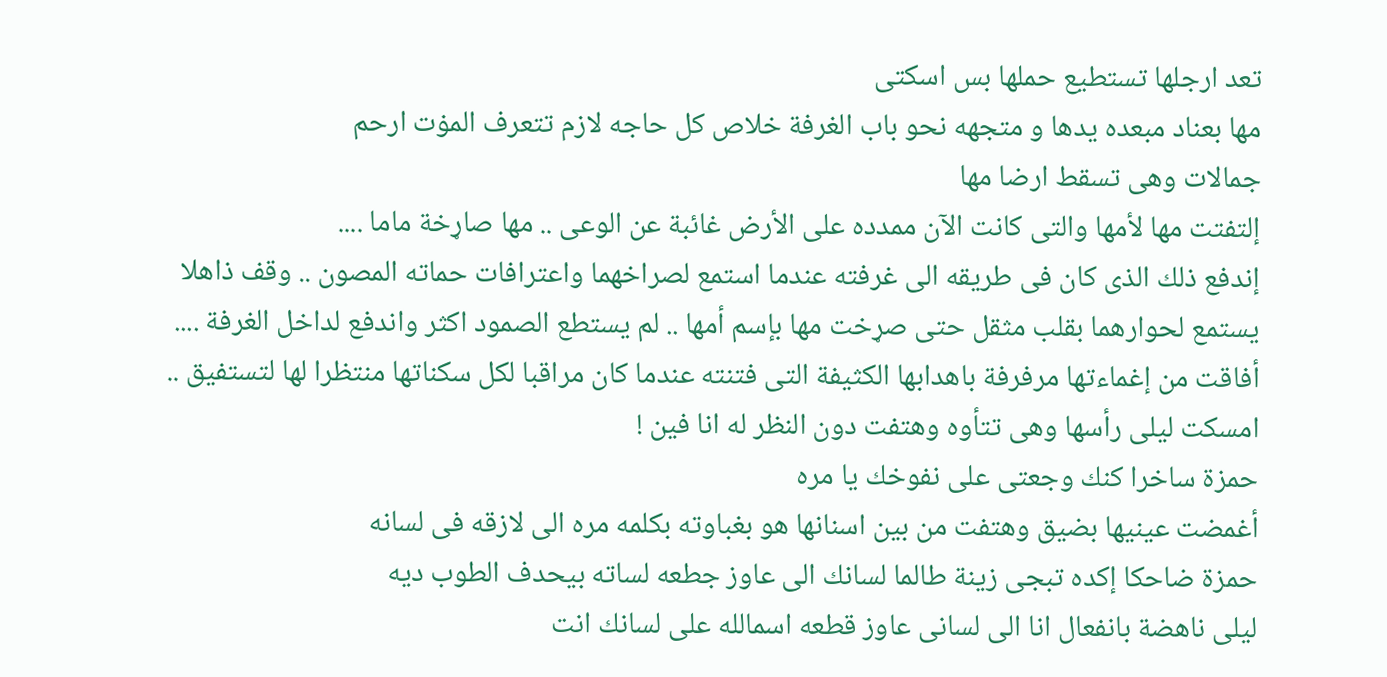تعد ارجلها تستطيع حملها بس اسكتى
مها بعناد مبعده يدها و متجهه نحو باب الغرفة خلاص كل حاجه لازم تتعرف المۏت ارحم
جمالات وهى تسقط ارضا مها
إلتفتت مها لأمها والتى كانت الآن ممدده على الأرض غائبة عن الوعى .. مها صاړخة ماما ....
إندفع ذلك الذى كان فى طريقه الى غرفته عندما استمع لصراخهما واعترافات حماته المصون .. وقف ذاهلا يستمع لحوارهما بقلب مثقل حتى صړخت مها بإسم أمها .. لم يستطع الصمود اكثر واندفع لداخل الغرفة ....
أفاقت من إغماءتها مرفرفة باهدابها الكثيفة التى فتنته عندما كان مراقبا لكل سكناتها منتظرا لها لتستفيق ..
امسكت ليلى رأسها وهى تتأوه وهتفت دون النظر له انا فين !
حمزة ساخرا كنك وجعتى على نفوخك يا مره
أغمضت عينيها بضيق وهتفت من بين اسنانها هو بغباوته بكلمه مره الى لازقه فى لسانه
حمزة ضاحكا إكده تبجى زينة طالما لسانك الى عاوز جطعه لساته بيحدف الطوب ديه
ليلى ناهضة بانفعال انا الى لسانى عاوز قطعه اسمالله على لسانك انت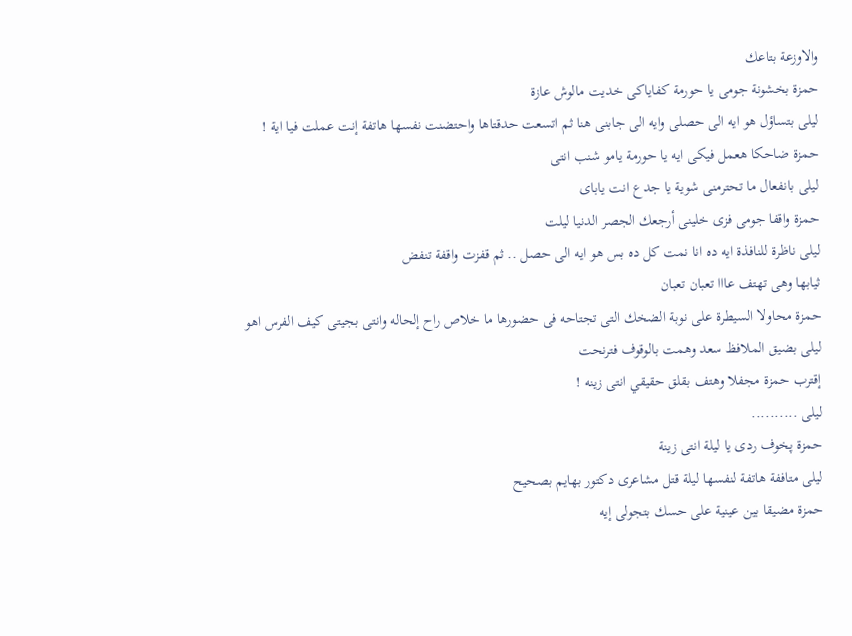والاوزعة بتاعك
حمزة بخشونة جومى يا حورمة كفاياكى خديت مالوش عازة
ليلى بتساؤل هو ايه الى حصلى وايه الى جابنى هنا ثم اتسعت حدقتاها واحتضنت نفسها هاتفة إنت عملت فيا اية !
حمزة ضاحكا هعمل فيكى ايه يا حورمة يامو شنب انتى
ليلى بانفعال ما تحترمنى شوية يا جدع انت ياباى
حمزة واقفا جومى فزى خلينى أرجعك الجصر الدنيا ليلت
ليلى ناظرة للنافذة ايه ده انا نمت كل ده بس هو ايه الى حصل .. ثم قفزت واقفة تنفض
ثيابها وهى تهتف عااا تعبان تعبان
حمزة محاولا السيطرة على نوبة الضخك التى تجتاحه فى حضورها ما خلاص راح إلحاله وانتى بجيتى كيف الفرس اهو
ليلى بضيق الملافظ سعد وهمت بالوقوف فترنحت
إقترب حمزة مجفلا وهتف بقلق حقيقي انتى زينه !
ليلى ..........
حمزة پخوف ردى يا ليلة انتى زينة
ليلى متاففة هاتفة لنفسها ليلة قتل مشاعرى دكتور بهايم بصحيح
حمزة مضيقا بين عينية على حسك بتجولى إيه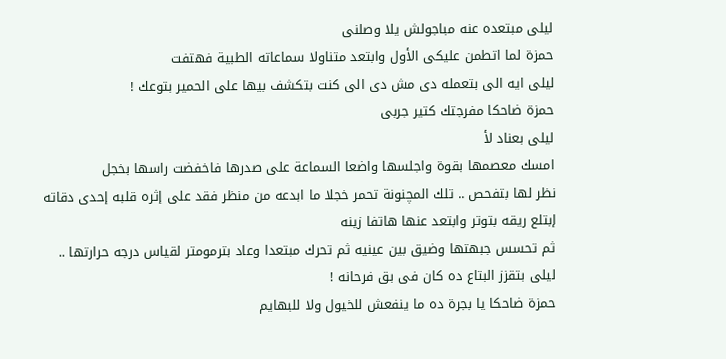ليلى مبتعده عنه مباجولش يلا وصلنى
حمزة لما اتطمن عليكى الأول وابتعد متناولا سماعاته الطبية فهتفت
ليلى ايه الى بتعمله دى مش دى الى كنت بتكشف بيها على الحمير بتوعك !
حمزة ضاحكا مفرجتك كتير جربى
ليلى بعناد لأ
امسك معصمها بقوة واجلسها واضعا السماعة على صدرها فاخفضت راسها بخجل
نظر لها بتفحص .. تلك المچنونة تحمر خجلا ما ابدعه من منظر فقد على إثره قلبه إحدى دقاته
إبتلع ريقه بتوتر وابتعد عنها هاتفا زينه
ثم تحسس جبهتها وضيق بين عينيه ثم تحرك مبتعدا وعاد بترمومتر لقياس درجه حرارتها ..
ليلى بتقزز البتاع ده كان فى بق فرحانه !
حمزة ضاحكا يا بجرة ده ما ينفعش للخيول ولا للبهايم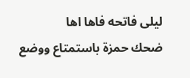ليلى فاتحه فاها اها
ضحك حمزة باستمتاع ووضع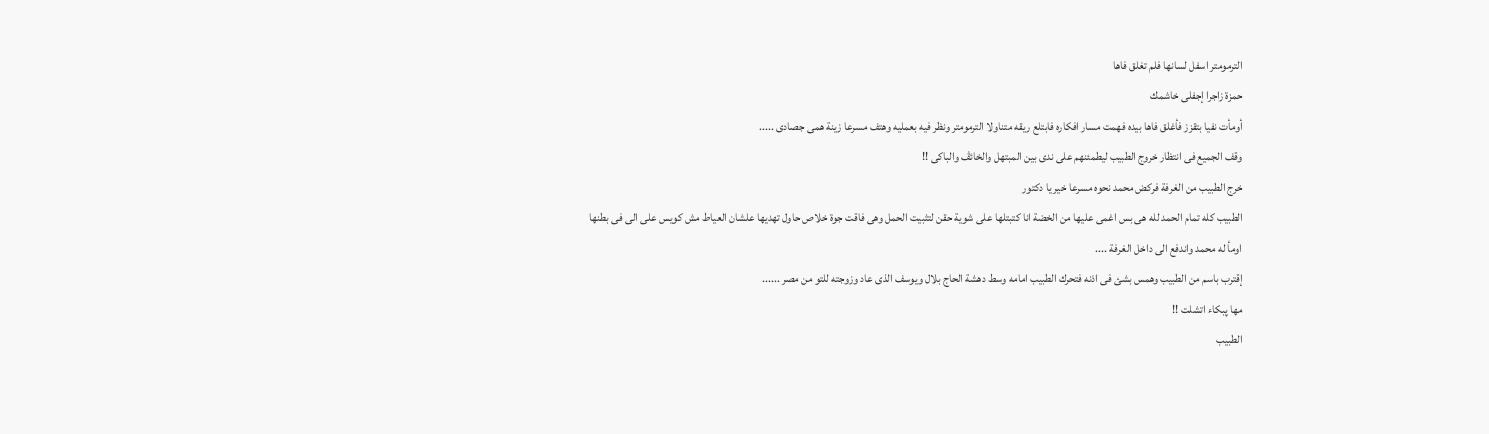الترمومتر اسفل لسانها فلم تغلق فاها
حمزة زاجرا إجفلى خاشمك
أومأت نفيا بتقزز فأغلق فاها بيده فهمت مسار افكاره فابتلع ريقه متناولا الترمومتر ونظر فيه بعمليه وهتف مسرعا زينة همى جصادى .....
وقف الجميع فى انتظار خروج الطبيب ليطمئنهم على ندى بين المبتهل والخائڤ والباكى !!
خرج الطبيب من الغرفة فركض محمد نحوه مسرعا خير يا دكتور
الطبيب كله تمام الحمد لله هى بس اغمى عليها من الخضة انا كتبتلها على شوية حقن لتثبيت الحمل وهى فاقت جوة خلاص حاول تهديها علشان العياط مش كويس على الى فى بطنها
اومأ له محمد واندفع الى داخل الغرفة ....
إقترب باسم من الطبيب وهمس بشئ فى اذنه فتحرك الطبيب امامه وسط دهشة الحاج بلال ويوسف الذى عاد وزوجته للتو من مصر ......
مها پبكاء اتشلت !!
الطبيب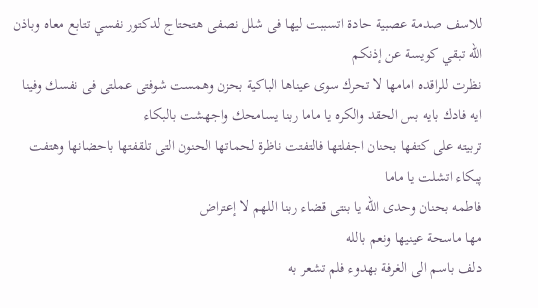للاسف صدمة عصبية حادة اتسببت ليها فى شلل نصفى هتحتاج لدكتور نفسي تتابع معاه وباذن الله تبقي كويسة عن إذنكم
نظرت للراقده امامها لا تحرك سوى عيناها الباكية بحزن وهمست شوفتى عملتى فى نفسك وفينا ايه فادك بايه بس الحقد والكره يا ماما ربنا يسامحك واجهشت بالبكاء
تربيته على كتفها بحنان اجفلتها فالتفتت ناظرة لحماتها الحنون التى تلقفتها باحضانها وهتفت پبكاء اتشلت يا ماما
فاطمه بحنان وحدى الله يا بنتى قضاء ربنا اللهم لا إعتراض
مها ماسحة عينيها ونعم بالله
دلف باسم الى الغرفة بهدوء فلم تشعر به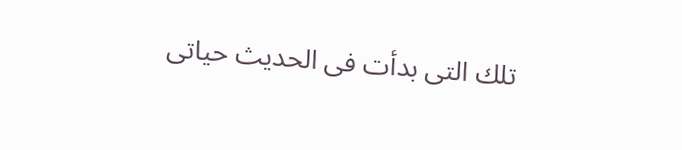تلك التى بدأت فى الحديث حياتى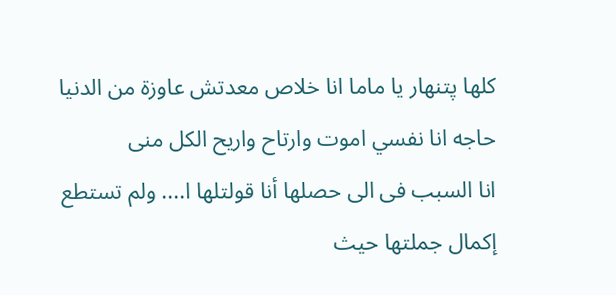كلها پتنهار يا ماما انا خلاص معدتش عاوزة من الدنيا حاجه انا نفسي اموت وارتاح واريح الكل منى
انا السبب فى الى حصلها أنا قولتلها ا.... ولم تستطع إكمال جملتها حيث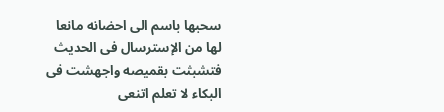سحبها باسم الى احضانه مانعا لها من الإسترسال فى الحديث فتشبثت بقميصه واجهشت فى البكاء لا تعلم اتنعى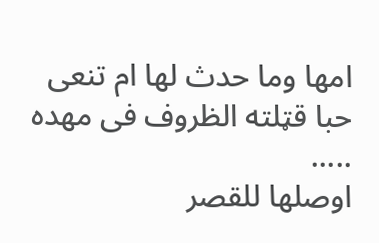امها وما حدث لها ام تنعى حبا قټلته الظروف فى مهده .....
اوصلها للقصر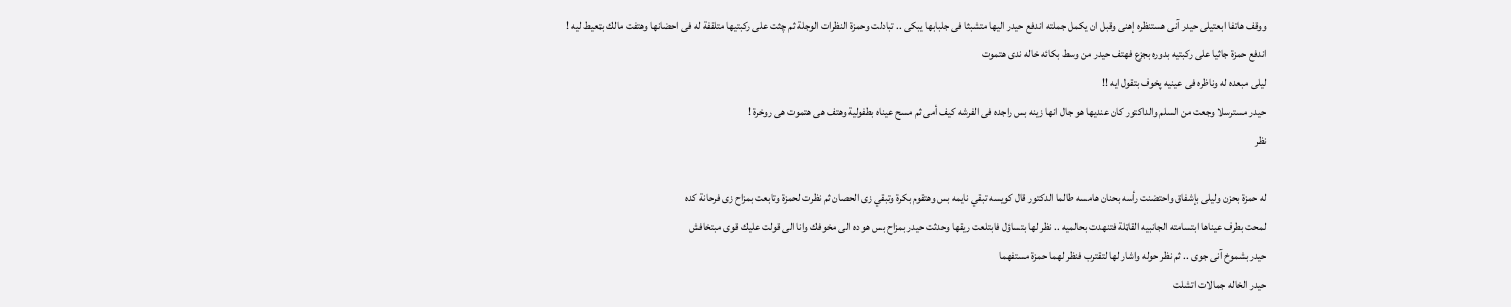ووقف هاتفا ابعتيلى حيدر آنى هستنظره إهنى وقبل ان يكمل جملته اندفع حيدر اليها متشبثا فى جلبابها يبكى .. تبادلت وحمزة النظرات الوجلة ثم چثت على ركبتيها متلقفة له فى احضانها وهتفت مالك بټعيط ليه !
اندفع حمزة جاثيا على ركبتيه بدوره بجزع فهتف حيدر من وسط بكائه خاله ندى ھتموت
ليلى مبعده له وناظره فى عينيه پخوف بتقول ايه !!
حيدر مسترسلا وجعت من السلم والداكتور كان عنديها هو جال انها زينه بس راجده فى الفرشه كيف أمى ثم مسح عيناه بطفولية وهتف هى ھتموت هى روخرة !
نظر

له حمزة بحزن وليلى بإشفاق واحتضنت رأسه بحنان هامسه طالما الدكتور قال كويسه تبقي نايمه بس وهتقوم بكرة وتبقي زى الحصان ثم نظرت لحمزة وتابعت بمزاح زى فرحانة كده
لمحت بطرف عيناها ابتسامته الجانبيه القاټلة فتنهدت بحالميه .. نظر لها بتساؤل فابتلعت ريقها وحدثت حيدر بمزاح بس هو ده الى مخوفك وانا الى قولت عليك قوى مبتخافش
حيدر بشموخ آنى جوى .. ثم نظر حوله واشار لها لتقترب فنظر لهما حمزة مستفهما
حيدر الخاله جمالات اتشلت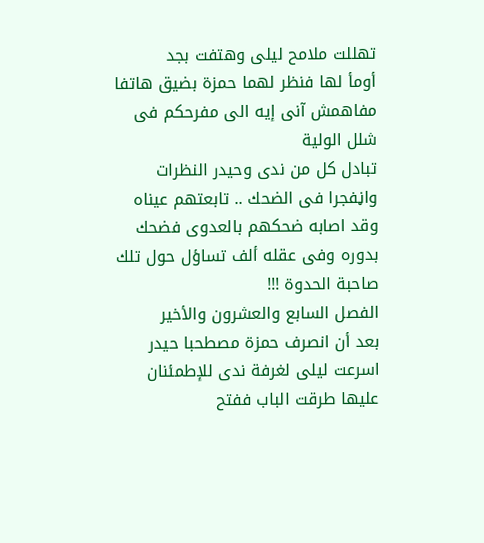تهللت ملامح ليلى وهتفت بجد
أومأ لها فنظر لهما حمزة بضيق هاتفا مفاهمش آنى إيه الى مفرحكم فى شلل الولية
تبادل كل من ندى وحيدر النظرات واڼفجرا فى الضحك .. تابعتهم عيناه وقد اصابه ضحكهم بالعدوى فضحك بدوره وفى عقله ألف تساؤل حول تلك صاحبة الحدوة !!!
الفصل السابع والعشرون والأخير
بعد أن انصرف حمزة مصطحبا حيدر اسرعت ليلى لغرفة ندى للإطمئنان عليها طرقت الباب ففتح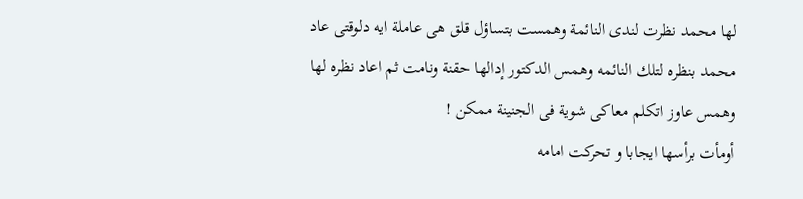لها محمد نظرت لندى النائمة وهمست بتساؤل قلق هى عاملة ايه دلوقتى عاد محمد بنظره لتلك النائمه وهمس الدكتور إدالها حقنة ونامت ثم اعاد نظره لها وهمس عاوز اتكلم معاكى شوية فى الجنينة ممكن !
أومأت برأسها ايجابا و تحركت امامه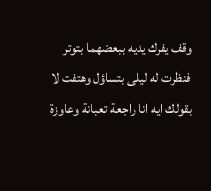وقف يفرك يديه ببعضهما بتوتر فنظرت له ليلى بتساؤل وهتفت لا بقولك ايه انا راجعة تعبانة وعاوزة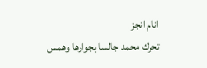انام انجز
تحرك محمد جالسا بجوارها وهمس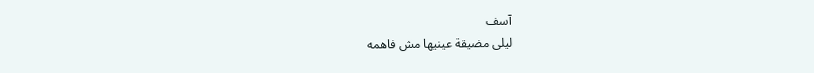آسف
ليلى مضيقة عينيها مش فاهمه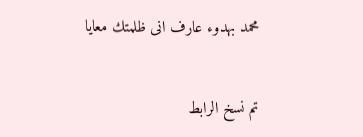محمد بهدوء عارف انى ظلمتك معايا


تم نسخ الرابط